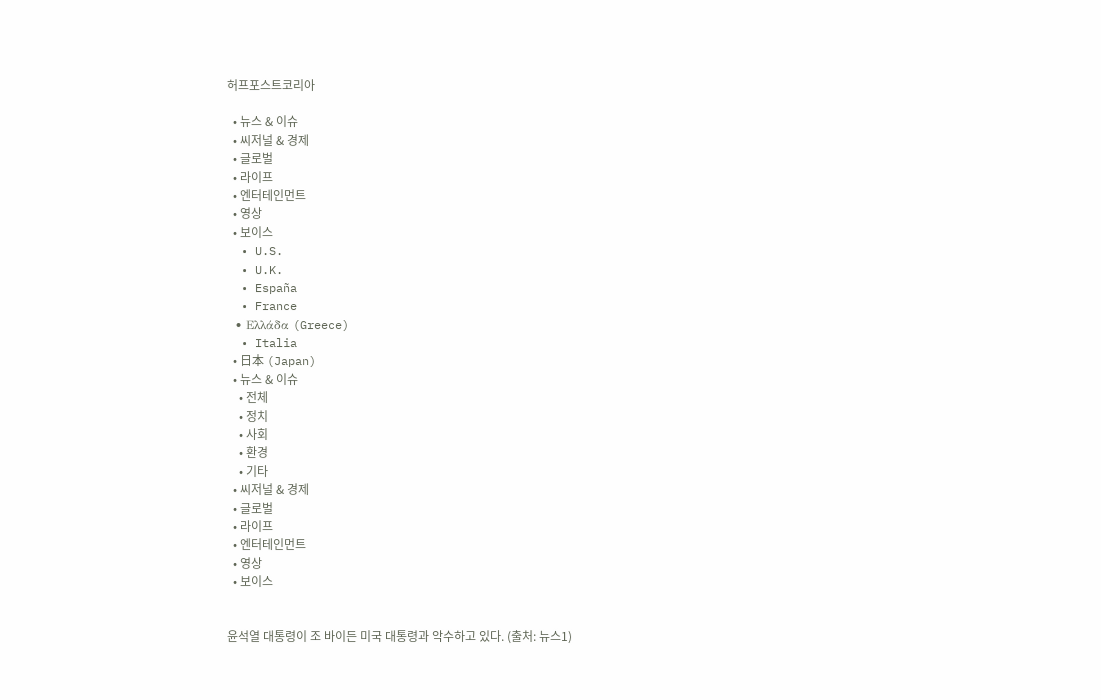허프포스트코리아

  • 뉴스 & 이슈
  • 씨저널 & 경제
  • 글로벌
  • 라이프
  • 엔터테인먼트
  • 영상
  • 보이스
  • U.S.
  • U.K.
  • España
  • France
  • Ελλάδα (Greece)
  • Italia
  • 日本 (Japan)
  • 뉴스 & 이슈
    • 전체
    • 정치
    • 사회
    • 환경
    • 기타
  • 씨저널 & 경제
  • 글로벌
  • 라이프
  • 엔터테인먼트
  • 영상
  • 보이스


윤석열 대통령이 조 바이든 미국 대통령과 악수하고 있다. (출처: 뉴스1)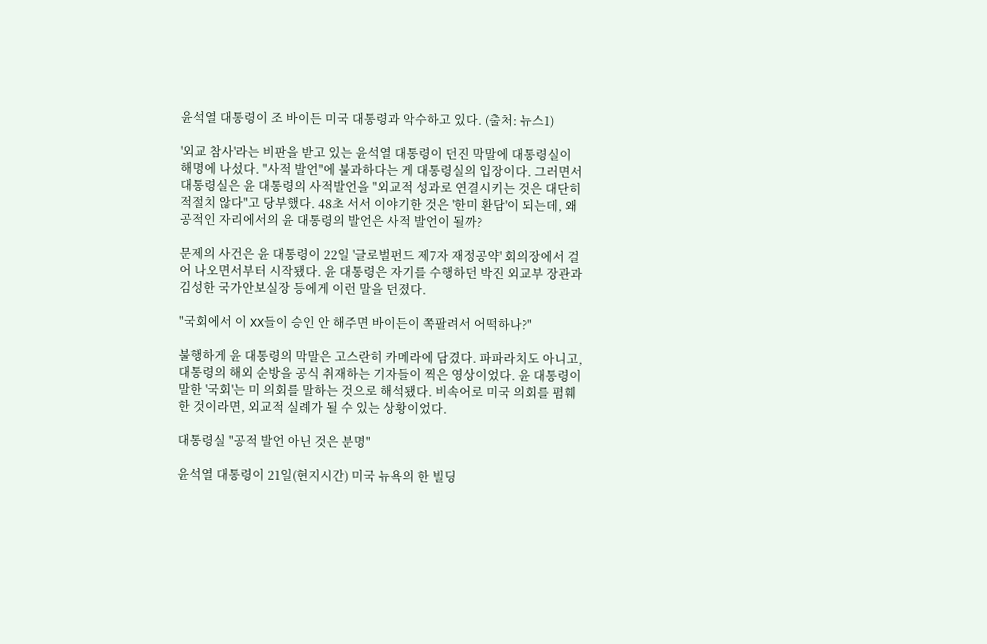윤석열 대통령이 조 바이든 미국 대통령과 악수하고 있다. (출처: 뉴스1)

'외교 참사'라는 비판을 받고 있는 윤석열 대통령이 던진 막말에 대통령실이 해명에 나섰다. "사적 발언"에 불과하다는 게 대통령실의 입장이다. 그러면서 대통령실은 윤 대통령의 사적발언을 "외교적 성과로 연결시키는 것은 대단히 적절치 않다"고 당부했다. 48초 서서 이야기한 것은 '한미 환담'이 되는데, 왜 공적인 자리에서의 윤 대통령의 발언은 사적 발언이 될까?

문제의 사건은 윤 대통령이 22일 '글로벌펀드 제7자 재정공약' 회의장에서 걸어 나오면서부터 시작됐다. 윤 대통령은 자기를 수행하던 박진 외교부 장관과 김성한 국가안보실장 등에게 이런 말을 던졌다.

"국회에서 이 XX들이 승인 안 해주면 바이든이 쪽팔려서 어떡하나?"

불행하게 윤 대통령의 막말은 고스란히 카메라에 담겼다. 파파라치도 아니고, 대통령의 해외 순방을 공식 취재하는 기자들이 찍은 영상이었다. 윤 대통령이 말한 '국회'는 미 의회를 말하는 것으로 해석됐다. 비속어로 미국 의회를 폄훼한 것이라면, 외교적 실례가 될 수 있는 상황이었다.

대통령실 "공적 발언 아닌 것은 분명"

윤석열 대통령이 21일(현지시간) 미국 뉴욕의 한 빌딩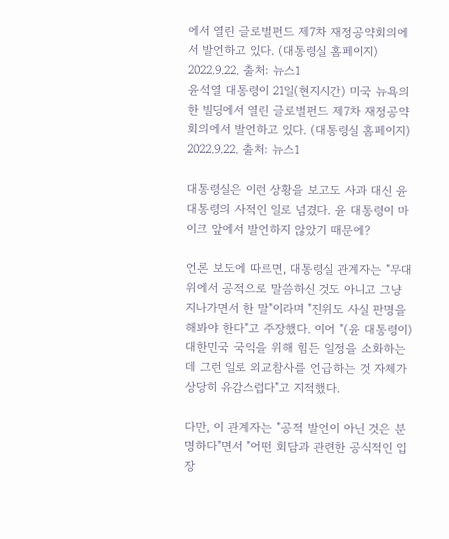에서 열린 글로벌펀드 제7차 재정공약회의에서 발언하고 있다. (대통령실 홈페이지) 2022.9.22. 출처: 뉴스1
윤석열 대통령이 21일(현지시간) 미국 뉴욕의 한 빌딩에서 열린 글로벌펀드 제7차 재정공약회의에서 발언하고 있다. (대통령실 홈페이지) 2022.9.22. 출처: 뉴스1

대통령실은 이런 상황을 보고도 사과 대신 윤 대통령의 사적인 일로 넘겼다. 윤 대통령이 마이크 앞에서 발언하지 않았기 때문에?

언론 보도에 따르면, 대통령실 관계자는 "무대 위에서 공적으로 말씀하신 것도 아니고 그냥 지나가면서 한 말"이라며 "진위도 사실 판명을 해봐야 한다"고 주장했다. 이어 "(윤 대통령이) 대한민국 국익을 위해 힘든 일정을 소화하는데 그런 일로 외교참사를 언급하는 것 자체가 상당히 유감스럽다"고 지적했다.

다만, 이 관계자는 "공적 발언이 아닌 것은 분명하다"면서 "어떤 회담과 관련한 공식적인 입장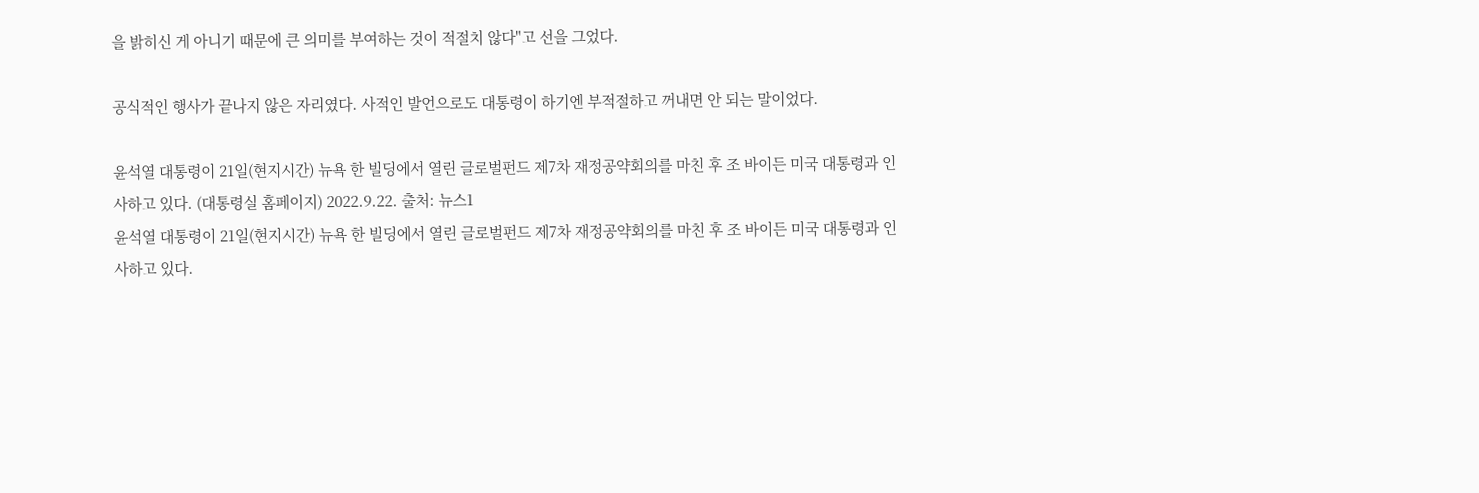을 밝히신 게 아니기 때문에 큰 의미를 부여하는 것이 적절치 않다"고 선을 그었다.

공식적인 행사가 끝나지 않은 자리였다. 사적인 발언으로도 대통령이 하기엔 부적절하고 꺼내면 안 되는 말이었다.

윤석열 대통령이 21일(현지시간) 뉴욕 한 빌딩에서 열린 글로벌펀드 제7차 재정공약회의를 마친 후 조 바이든 미국 대통령과 인사하고 있다. (대통령실 홈페이지) 2022.9.22. 출처: 뉴스1
윤석열 대통령이 21일(현지시간) 뉴욕 한 빌딩에서 열린 글로벌펀드 제7차 재정공약회의를 마친 후 조 바이든 미국 대통령과 인사하고 있다.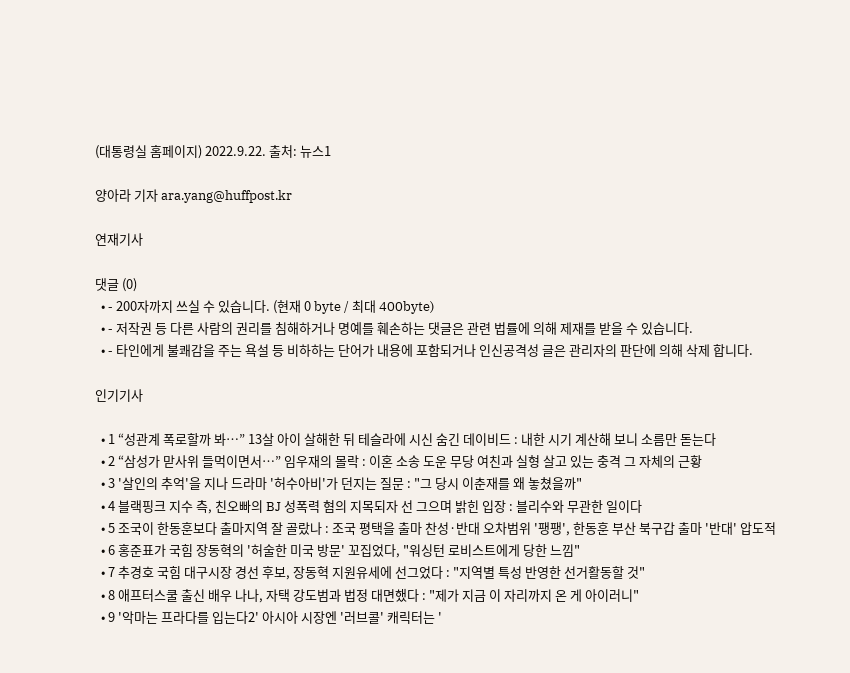(대통령실 홈페이지) 2022.9.22. 출처: 뉴스1

양아라 기자 ara.yang@huffpost.kr

연재기사

댓글 (0)
  • - 200자까지 쓰실 수 있습니다. (현재 0 byte / 최대 400byte)
  • - 저작권 등 다른 사람의 권리를 침해하거나 명예를 훼손하는 댓글은 관련 법률에 의해 제재를 받을 수 있습니다.
  • - 타인에게 불쾌감을 주는 욕설 등 비하하는 단어가 내용에 포함되거나 인신공격성 글은 관리자의 판단에 의해 삭제 합니다.

인기기사

  • 1 “성관계 폭로할까 봐…” 13살 아이 살해한 뒤 테슬라에 시신 숨긴 데이비드 : 내한 시기 계산해 보니 소름만 돋는다
  • 2 “삼성가 맏사위 들먹이면서…” 임우재의 몰락 : 이혼 소송 도운 무당 여친과 실형 살고 있는 충격 그 자체의 근황
  • 3 '살인의 추억'을 지나 드라마 '허수아비'가 던지는 질문 : "그 당시 이춘재를 왜 놓쳤을까"
  • 4 블랙핑크 지수 측, 친오빠의 BJ 성폭력 혐의 지목되자 선 그으며 밝힌 입장 : 블리수와 무관한 일이다
  • 5 조국이 한동훈보다 출마지역 잘 골랐나 : 조국 평택을 출마 찬성·반대 오차범위 '팽팽', 한동훈 부산 북구갑 출마 '반대' 압도적
  • 6 홍준표가 국힘 장동혁의 '허술한 미국 방문' 꼬집었다, "워싱턴 로비스트에게 당한 느낌"
  • 7 추경호 국힘 대구시장 경선 후보, 장동혁 지원유세에 선그었다 : "지역별 특성 반영한 선거활동할 것"
  • 8 애프터스쿨 출신 배우 나나, 자택 강도범과 법정 대면했다 : "제가 지금 이 자리까지 온 게 아이러니"
  • 9 '악마는 프라다를 입는다2' 아시아 시장엔 '러브콜' 캐릭터는 '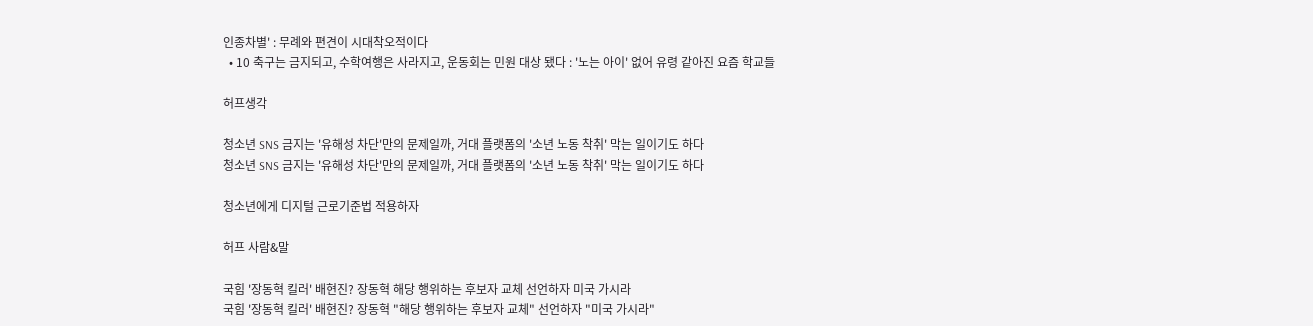인종차별' : 무례와 편견이 시대착오적이다
  • 10 축구는 금지되고, 수학여행은 사라지고, 운동회는 민원 대상 됐다 : '노는 아이' 없어 유령 같아진 요즘 학교들

허프생각

청소년 SNS 금지는 '유해성 차단'만의 문제일까, 거대 플랫폼의 '소년 노동 착취' 막는 일이기도 하다
청소년 SNS 금지는 '유해성 차단'만의 문제일까, 거대 플랫폼의 '소년 노동 착취' 막는 일이기도 하다

청소년에게 디지털 근로기준법 적용하자

허프 사람&말

국힘 '장동혁 킬러' 배현진? 장동혁 해당 행위하는 후보자 교체 선언하자 미국 가시라
국힘 '장동혁 킬러' 배현진? 장동혁 "해당 행위하는 후보자 교체" 선언하자 "미국 가시라"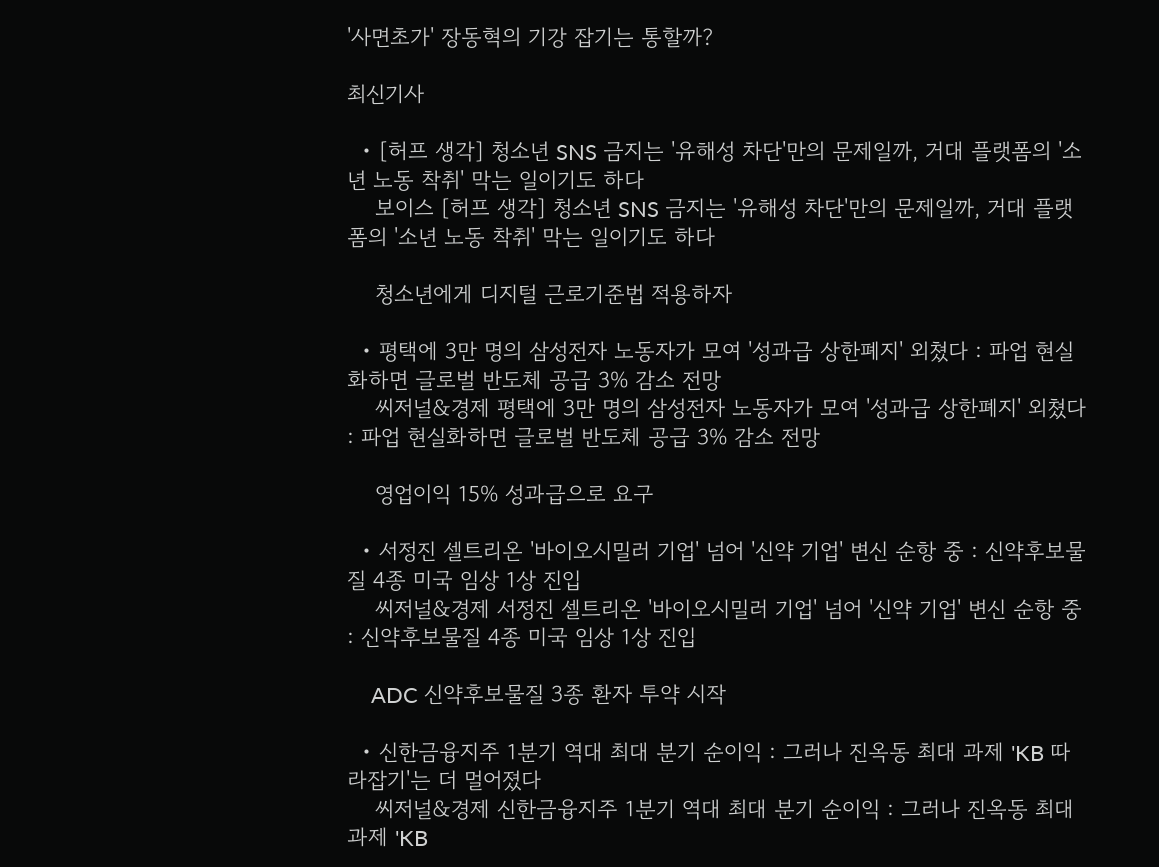'사면초가' 장동혁의 기강 잡기는 통할까?

최신기사

  • [허프 생각] 청소년 SNS 금지는 '유해성 차단'만의 문제일까, 거대 플랫폼의 '소년 노동 착취' 막는 일이기도 하다
    보이스 [허프 생각] 청소년 SNS 금지는 '유해성 차단'만의 문제일까, 거대 플랫폼의 '소년 노동 착취' 막는 일이기도 하다

    청소년에게 디지털 근로기준법 적용하자

  • 평택에 3만 명의 삼성전자 노동자가 모여 '성과급 상한폐지' 외쳤다 : 파업 현실화하면 글로벌 반도체 공급 3% 감소 전망
    씨저널&경제 평택에 3만 명의 삼성전자 노동자가 모여 '성과급 상한폐지' 외쳤다 : 파업 현실화하면 글로벌 반도체 공급 3% 감소 전망

    영업이익 15% 성과급으로 요구

  • 서정진 셀트리온 '바이오시밀러 기업' 넘어 '신약 기업' 변신 순항 중 : 신약후보물질 4종 미국 임상 1상 진입
    씨저널&경제 서정진 셀트리온 '바이오시밀러 기업' 넘어 '신약 기업' 변신 순항 중 : 신약후보물질 4종 미국 임상 1상 진입

    ADC 신약후보물질 3종 환자 투약 시작

  • 신한금융지주 1분기 역대 최대 분기 순이익 : 그러나 진옥동 최대 과제 'KB 따라잡기'는 더 멀어졌다
    씨저널&경제 신한금융지주 1분기 역대 최대 분기 순이익 : 그러나 진옥동 최대 과제 'KB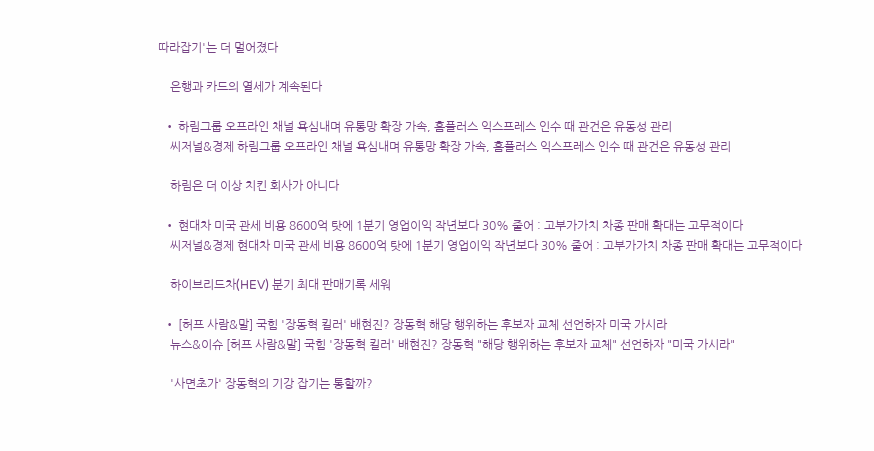따라잡기'는 더 멀어졌다

    은행과 카드의 열세가 계속된다

  • 하림그룹 오프라인 채널 욕심내며 유통망 확장 가속, 홈플러스 익스프레스 인수 때 관건은 유동성 관리
    씨저널&경제 하림그룹 오프라인 채널 욕심내며 유통망 확장 가속, 홈플러스 익스프레스 인수 때 관건은 유동성 관리

    하림은 더 이상 치킨 회사가 아니다

  • 현대차 미국 관세 비용 8600억 탓에 1분기 영업이익 작년보다 30% 줄어 : 고부가가치 차종 판매 확대는 고무적이다
    씨저널&경제 현대차 미국 관세 비용 8600억 탓에 1분기 영업이익 작년보다 30% 줄어 : 고부가가치 차종 판매 확대는 고무적이다

    하이브리드차(HEV) 분기 최대 판매기록 세워

  • [허프 사람&말] 국힘 '장동혁 킬러' 배현진? 장동혁 해당 행위하는 후보자 교체 선언하자 미국 가시라
    뉴스&이슈 [허프 사람&말] 국힘 '장동혁 킬러' 배현진? 장동혁 "해당 행위하는 후보자 교체" 선언하자 "미국 가시라"

    '사면초가' 장동혁의 기강 잡기는 통할까?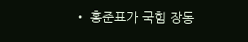• 홍준표가 국힘 장동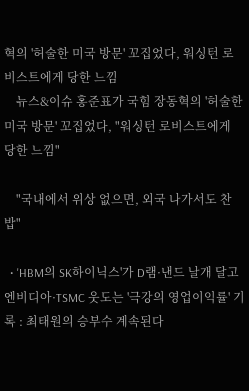혁의 '허술한 미국 방문' 꼬집었다, 워싱턴 로비스트에게 당한 느낌
    뉴스&이슈 홍준표가 국힘 장동혁의 '허술한 미국 방문' 꼬집었다, "워싱턴 로비스트에게 당한 느낌"

    "국내에서 위상 없으면, 외국 나가서도 찬밥"

  • 'HBM의 SK하이닉스'가 D램·낸드 날개 달고 엔비디아·TSMC 웃도는 '극강의 영업이익률' 기록 : 최태원의 승부수 계속된다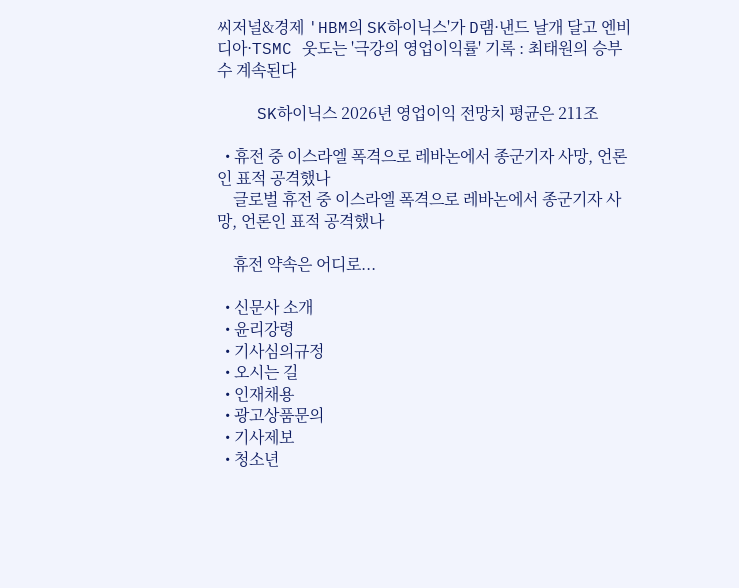씨저널&경제 'HBM의 SK하이닉스'가 D램·낸드 날개 달고 엔비디아·TSMC 웃도는 '극강의 영업이익률' 기록 : 최태원의 승부수 계속된다

    SK하이닉스 2026년 영업이익 전망치 평균은 211조

  • 휴전 중 이스라엘 폭격으로 레바논에서 종군기자 사망, 언론인 표적 공격했나
    글로벌 휴전 중 이스라엘 폭격으로 레바논에서 종군기자 사망, 언론인 표적 공격했나

    휴전 약속은 어디로...

  • 신문사 소개
  • 윤리강령
  • 기사심의규정
  • 오시는 길
  • 인재채용
  • 광고상품문의
  • 기사제보
  • 청소년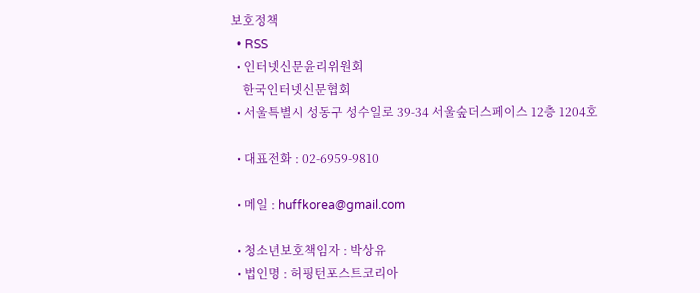보호정책
  • RSS
  • 인터넷신문윤리위원회
    한국인터넷신문협회
  • 서울특별시 성동구 성수일로 39-34 서울숲더스페이스 12층 1204호

  • 대표전화 : 02-6959-9810

  • 메일 : huffkorea@gmail.com

  • 청소년보호책임자 : 박상유
  • 법인명 : 허핑턴포스트코리아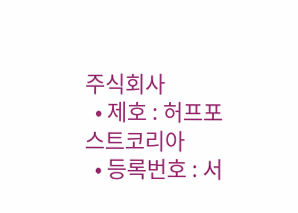주식회사
  • 제호 : 허프포스트코리아
  • 등록번호 : 서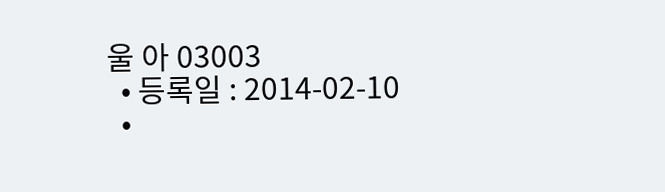울 아 03003
  • 등록일 : 2014-02-10
  •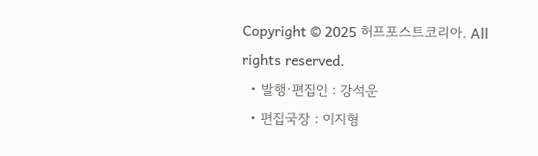Copyright © 2025 허프포스트코리아. All rights reserved.
  • 발행·편집인 : 강석운
  • 편집국장 : 이지형